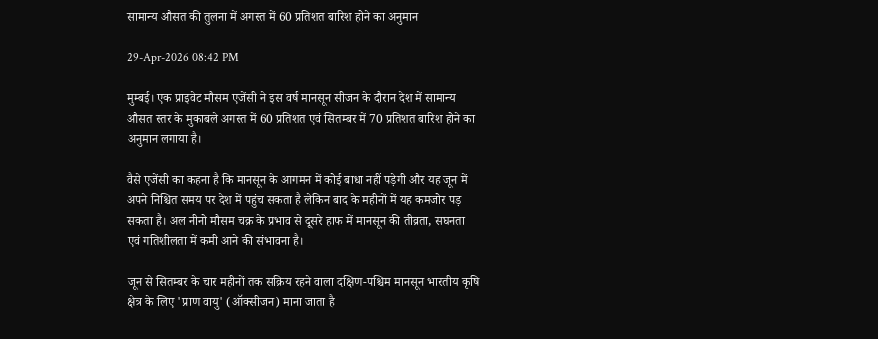सामान्य औसत की तुलना में अगस्त में 60 प्रतिशत बारिश होने का अनुमान

29-Apr-2026 08:42 PM

मुम्बई। एक प्राइवेट मौसम एजेंसी ने इस वर्ष मानसून सीजन के दौरान देश में सामान्य औसत स्तर के मुकाबले अगस्त में 60 प्रतिशत एवं सितम्बर में 70 प्रतिशत बारिश होने का अनुमान लगाया है।

वैसे एजेंसी का कहना है कि मानसून के आगमन में कोई बाधा नहीं पड़ेगी और यह जून में अपने निश्चित समय पर देश में पहुंच सकता है लेकिन बाद के महीनों में यह कमजोर पड़ सकता है। अल नीनो मौसम चक्र के प्रभाव से दूसरे हाफ में मानसून की तीव्रता, सघनता एवं गतिशीलता में कमी आने की संभावना है।

जून से सितम्बर के चार महीनों तक सक्रिय रहने वाला दक्षिण-पश्चिम मानसून भारतीय कृषि क्षेत्र के लिए 'प्राण वायु' (ऑक्सीजन) माना जाता है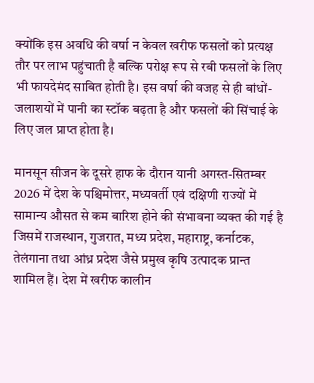क्योंकि इस अवधि की वर्षा न केवल खरीफ फसलों को प्रत्यक्ष तौर पर लाभ पहुंचाती है बल्कि परोक्ष रूप से रबी फसलों के लिए भी फायदेमंद साबित होती है। इस वर्षा की वजह से ही बांधों-जलाशयों में पानी का स्टॉक बढ़ता है और फसलों की सिंचाई के लिए जल प्राप्त होता है।

मानसून सीजन के दूसरे हाफ के दौरान यानी अगस्त-सितम्बर 2026 में देश के पश्चिमोत्तर, मध्यवर्ती एवं दक्षिणी राज्यों में सामान्य औसत से कम बारिश होने की संभावना व्यक्त की गई है जिसमें राजस्थान, गुजरात, मध्य प्रदेश, महाराष्ट्र, कर्नाटक, तेलंगाना तथा आंध्र प्रदेश जैसे प्रमुख कृषि उत्पादक प्रान्त शामिल हैं। देश में खरीफ कालीन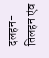दलहन-तिलहन एंव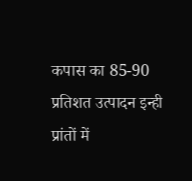कपास का 85-90 प्रतिशत उत्पादन इन्ही प्रांतों में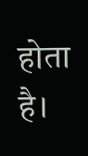होता है।